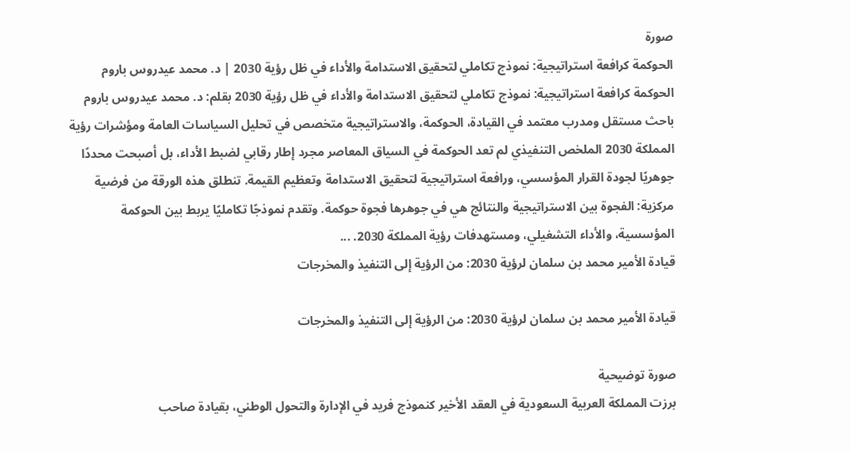صورة
الحوكمة كرافعة استراتيجية: نموذج تكاملي لتحقيق الاستدامة والأداء في ظل رؤية 2030 | د. محمد عيدروس باروم الحوكمة كرافعة استراتيجية: نموذج تكاملي لتحقيق الاستدامة والأداء في ظل رؤية 2030 بقلم: د. محمد عيدروس باروم باحث مستقل ومدرب معتمد في القيادة، الحوكمة، والاستراتيجية متخصص في تحليل السياسات العامة ومؤشرات رؤية المملكة 2030 الملخص التنفيذي لم تعد الحوكمة في السياق المعاصر مجرد إطار رقابي لضبط الأداء، بل أصبحت محددًا جوهريًا لجودة القرار المؤسسي، ورافعة استراتيجية لتحقيق الاستدامة وتعظيم القيمة. تنطلق هذه الورقة من فرضية مركزية: الفجوة بين الاستراتيجية والنتائج هي في جوهرها فجوة حوكمة. وتقدم نموذجًا تكامليًا يربط بين الحوكمة المؤسسية، والأداء التشغيلي، ومستهدفات رؤية المملكة 2030. ...
قيادة الأمير محمد بن سلمان لرؤية 2030: من الرؤية إلى التنفيذ والمخرجات

قيادة الأمير محمد بن سلمان لرؤية 2030: من الرؤية إلى التنفيذ والمخرجات

صورة توضيحية
برزت المملكة العربية السعودية في العقد الأخير كنموذج فريد في الإدارة والتحول الوطني، بقيادة صاحب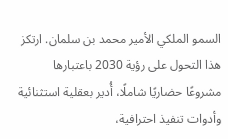السمو الملكي الأمير محمد بن سلمان. ارتكز هذا التحول على رؤية 2030 باعتبارها مشروعًا حضاريًا شاملًا، أُدير بعقلية استثنائية وأدوات تنفيذ احترافية،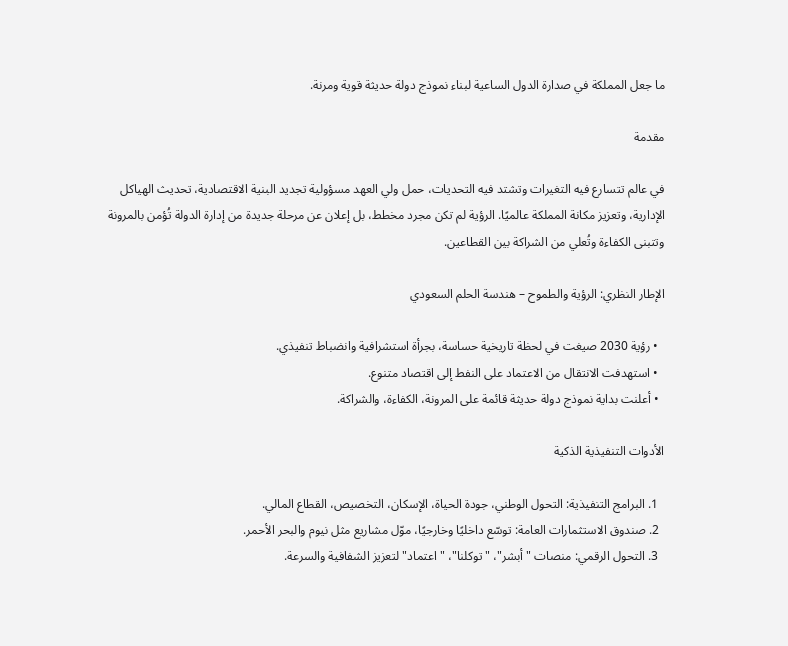ما جعل المملكة في صدارة الدول الساعية لبناء نموذج دولة حديثة قوية ومرنة.

مقدمة

في عالم تتسارع فيه التغيرات وتشتد فيه التحديات، حمل ولي العهد مسؤولية تجديد البنية الاقتصادية، تحديث الهياكل الإدارية، وتعزيز مكانة المملكة عالميًا. الرؤية لم تكن مجرد مخطط، بل إعلان عن مرحلة جديدة من إدارة الدولة تُؤمن بالمرونة وتتبنى الكفاءة وتُعلي من الشراكة بين القطاعين.

الإطار النظري: الرؤية والطموح – هندسة الحلم السعودي

  • رؤية 2030 صيغت في لحظة تاريخية حساسة، بجرأة استشرافية وانضباط تنفيذي.
  • استهدفت الانتقال من الاعتماد على النفط إلى اقتصاد متنوع.
  • أعلنت بداية نموذج دولة حديثة قائمة على المرونة، الكفاءة، والشراكة.

الأدوات التنفيذية الذكية

  1. البرامج التنفيذية: التحول الوطني، جودة الحياة، الإسكان، التخصيص، القطاع المالي.
  2. صندوق الاستثمارات العامة: توسّع داخليًا وخارجيًا، موّل مشاريع مثل نيوم والبحر الأحمر.
  3. التحول الرقمي: منصات "أبشر"، "توكلنا"، "اعتماد" لتعزيز الشفافية والسرعة.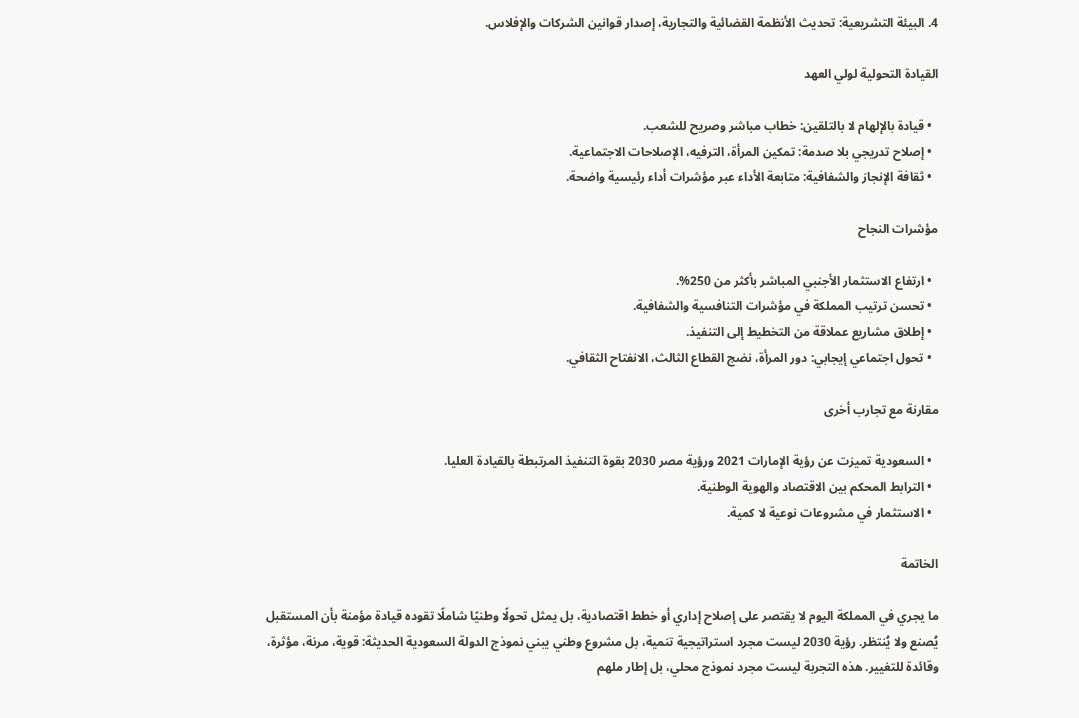4. البيئة التشريعية: تحديث الأنظمة القضائية والتجارية، إصدار قوانين الشركات والإفلاس.

القيادة التحولية لولي العهد

  • قيادة بالإلهام لا بالتلقين: خطاب مباشر وصريح للشعب.
  • إصلاح تدريجي بلا صدمة: تمكين المرأة، الترفيه، الإصلاحات الاجتماعية.
  • ثقافة الإنجاز والشفافية: متابعة الأداء عبر مؤشرات أداء رئيسية واضحة.

مؤشرات النجاح

  • ارتفاع الاستثمار الأجنبي المباشر بأكثر من 250%.
  • تحسن ترتيب المملكة في مؤشرات التنافسية والشفافية.
  • إطلاق مشاريع عملاقة من التخطيط إلى التنفيذ.
  • تحول اجتماعي إيجابي: دور المرأة، نضج القطاع الثالث، الانفتاح الثقافي.

مقارنة مع تجارب أخرى

  • السعودية تميزت عن رؤية الإمارات 2021 ورؤية مصر 2030 بقوة التنفيذ المرتبطة بالقيادة العليا.
  • الترابط المحكم بين الاقتصاد والهوية الوطنية.
  • الاستثمار في مشروعات نوعية لا كمية.

الخاتمة

ما يجري في المملكة اليوم لا يقتصر على إصلاح إداري أو خطط اقتصادية، بل يمثل تحولًا وطنيًا شاملًا تقوده قيادة مؤمنة بأن المستقبل يُصنع ولا يُنتظر. رؤية 2030 ليست مجرد استراتيجية تنمية، بل مشروع وطني يبني نموذج الدولة السعودية الحديثة: قوية، مرنة، مؤثرة، وقائدة للتغيير. هذه التجربة ليست مجرد نموذج محلي، بل إطار ملهم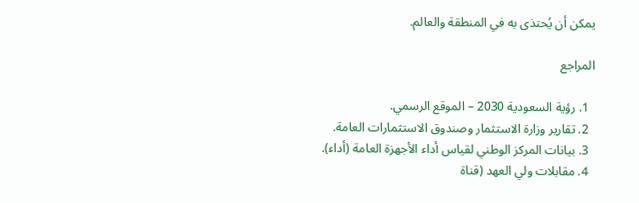يمكن أن يُحتذى به في المنطقة والعالم.

المراجع

  1. رؤية السعودية 2030 – الموقع الرسمي.
  2. تقارير وزارة الاستثمار وصندوق الاستثمارات العامة.
  3. بيانات المركز الوطني لقياس أداء الأجهزة العامة (أداء).
  4. مقابلات ولي العهد (قناة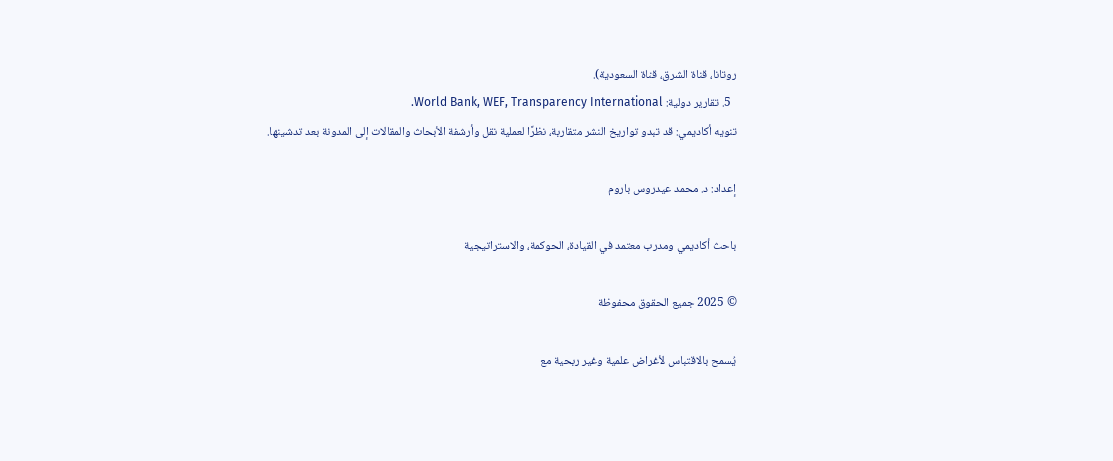روتانا، قناة الشرق، قناة السعودية).
  5. تقارير دولية: World Bank, WEF, Transparency International.
تنويه أكاديمي: قد تبدو تواريخ النشر متقاربة، نظرًا لعملية نقل وأرشفة الأبحاث والمقالات إلى المدونة بعد تدشينها.

إعداد: د. محمد عيدروس باروم

باحث أكاديمي ومدرب معتمد في القيادة، الحوكمة، والاستراتيجية

© 2025 جميع الحقوق محفوظة

يُسمح بالاقتباس لأغراض علمية وغير ربحية مع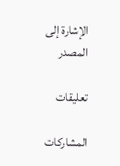الإشارة إلى المصدر

تعليقات

المشاركات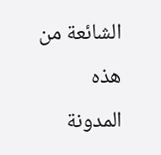الشائعة من هذه المدونة